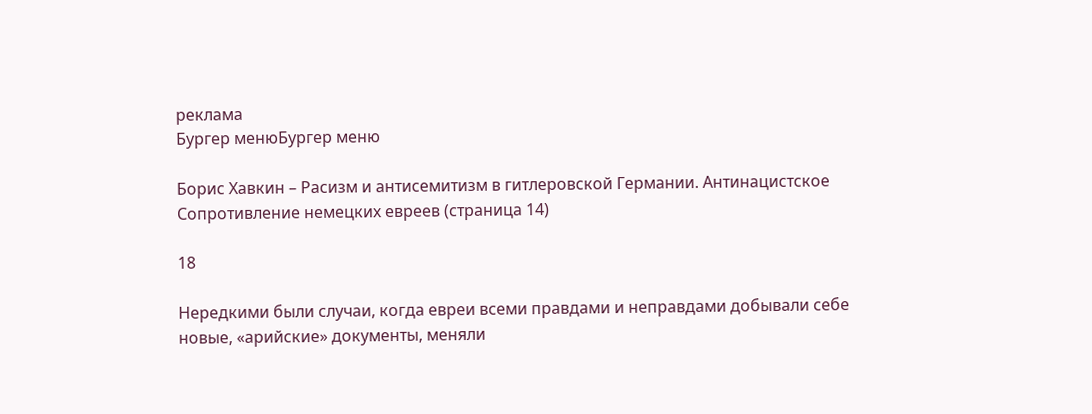реклама
Бургер менюБургер меню

Борис Хавкин – Расизм и антисемитизм в гитлеровской Германии. Антинацистское Сопротивление немецких евреев (страница 14)

18

Нередкими были случаи, когда евреи всеми правдами и неправдами добывали себе новые, «арийские» документы, меняли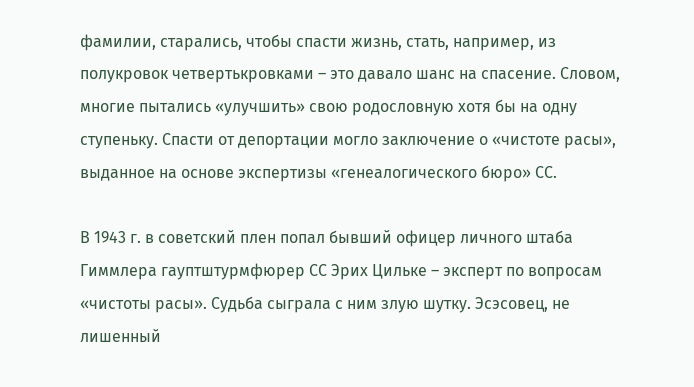фамилии, старались, чтобы спасти жизнь, стать, например, из полукровок четвертькровками – это давало шанс на спасение. Словом, многие пытались «улучшить» свою родословную хотя бы на одну ступеньку. Спасти от депортации могло заключение о «чистоте расы», выданное на основе экспертизы «генеалогического бюро» СС.

В 1943 г. в советский плен попал бывший офицер личного штаба Гиммлера гауптштурмфюрер СС Эрих Цильке – эксперт по вопросам «чистоты расы». Судьба сыграла с ним злую шутку. Эсэсовец, не лишенный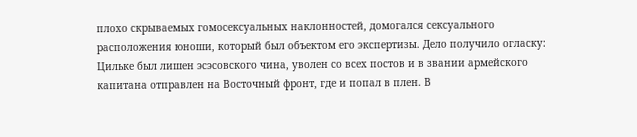плохо скрываемых гомосексуальных наклонностей, домогался сексуального расположения юноши, который был объектом его экспертизы. Дело получило огласку: Цильке был лишен эсэсовского чина, уволен со всех постов и в звании армейского капитана отправлен на Восточный фронт, где и попал в плен. В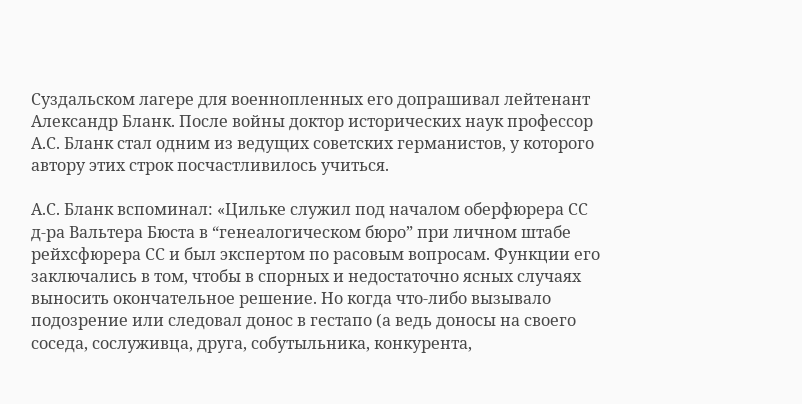Суздальском лагере для военнопленных его допрашивал лейтенант Александр Бланк. После войны доктор исторических наук профессор А.С. Бланк стал одним из ведущих советских германистов, у которого автору этих строк посчастливилось учиться.

А.С. Бланк вспоминал: «Цильке служил под началом оберфюрера СС д-ра Вальтера Бюста в “генеалогическом бюро” при личном штабе рейхсфюрера СС и был экспертом по расовым вопросам. Функции его заключались в том, чтобы в спорных и недостаточно ясных случаях выносить окончательное решение. Но когда что-либо вызывало подозрение или следовал донос в гестапо (а ведь доносы на своего соседа, сослуживца, друга, собутыльника, конкурента,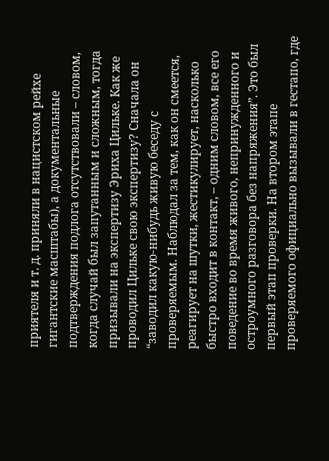приятеля и т. д. приняли в нацистском рейхе гигантские масштабы), а документальные подтверждения подлога отсутствовали – словом, когда случай был запутанным и сложным, тогда призывали на экспертизу Эриха Цильке. Как же проводил Цильке свою экспертизу? Сначала он “заводил какую-нибудь живую беседу с проверяемым. Наблюдал за тем, как он смеется, реагирует на шутки, жестикулирует, насколько быстро входит в контакт, – одним словом, все его поведение во время живого, непринужденного и остроумного разговора без напряжения”. Это был первый этап проверки. На втором этапе проверяемого официально вызывали в гестапо, где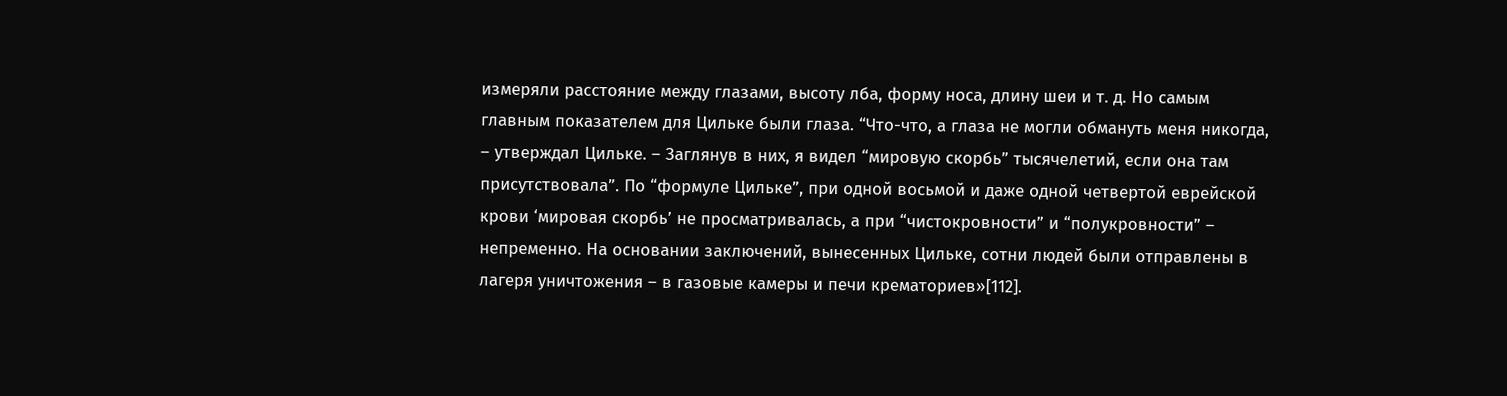измеряли расстояние между глазами, высоту лба, форму носа, длину шеи и т. д. Но самым главным показателем для Цильке были глаза. “Что-что, а глаза не могли обмануть меня никогда, – утверждал Цильке. – Заглянув в них, я видел “мировую скорбь” тысячелетий, если она там присутствовала”. По “формуле Цильке”, при одной восьмой и даже одной четвертой еврейской крови ‘мировая скорбь’ не просматривалась, а при “чистокровности” и “полукровности” – непременно. На основании заключений, вынесенных Цильке, сотни людей были отправлены в лагеря уничтожения – в газовые камеры и печи крематориев»[112].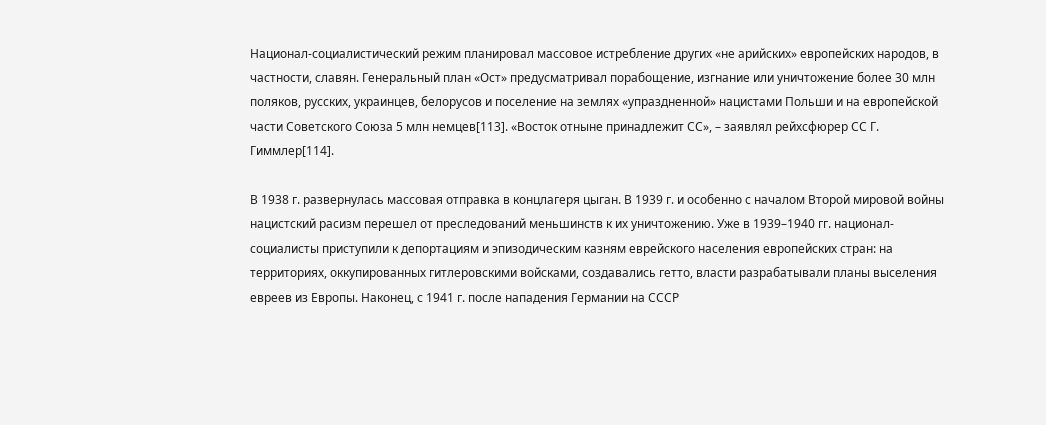Национал-социалистический режим планировал массовое истребление других «не арийских» европейских народов, в частности, славян. Генеральный план «Ост» предусматривал порабощение, изгнание или уничтожение более 30 млн поляков, русских, украинцев, белорусов и поселение на землях «упраздненной» нацистами Польши и на европейской части Советского Союза 5 млн немцев[113]. «Восток отныне принадлежит СС», – заявлял рейхсфюрер СС Г. Гиммлер[114].

В 1938 г. развернулась массовая отправка в концлагеря цыган. В 1939 г. и особенно с началом Второй мировой войны нацистский расизм перешел от преследований меньшинств к их уничтожению. Уже в 1939–1940 гг. национал-социалисты приступили к депортациям и эпизодическим казням еврейского населения европейских стран: на территориях, оккупированных гитлеровскими войсками, создавались гетто, власти разрабатывали планы выселения евреев из Европы. Наконец, с 1941 г. после нападения Германии на СССР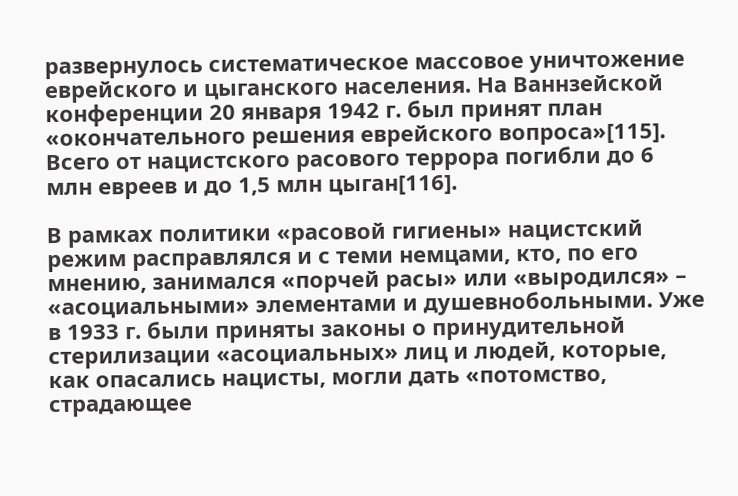развернулось систематическое массовое уничтожение еврейского и цыганского населения. На Ваннзейской конференции 20 января 1942 г. был принят план «окончательного решения еврейского вопроса»[115]. Всего от нацистского расового террора погибли до 6 млн евреев и до 1,5 млн цыган[116].

В рамках политики «расовой гигиены» нацистский режим расправлялся и с теми немцами, кто, по его мнению, занимался «порчей расы» или «выродился» – «асоциальными» элементами и душевнобольными. Уже в 1933 г. были приняты законы о принудительной стерилизации «асоциальных» лиц и людей, которые, как опасались нацисты, могли дать «потомство, страдающее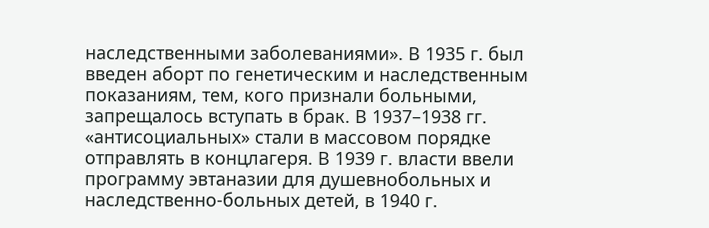наследственными заболеваниями». В 1935 г. был введен аборт по генетическим и наследственным показаниям, тем, кого признали больными, запрещалось вступать в брак. В 1937–1938 гг. «антисоциальных» стали в массовом порядке отправлять в концлагеря. В 1939 г. власти ввели программу эвтаназии для душевнобольных и наследственно-больных детей, в 1940 г.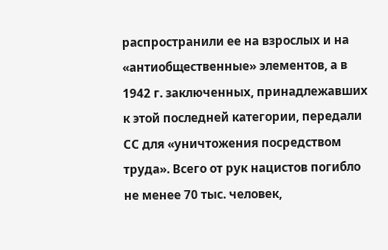распространили ее на взрослых и на «антиобщественные» элементов, а в 1942 г. заключенных, принадлежавших к этой последней категории, передали СС для «уничтожения посредством труда». Всего от рук нацистов погибло не менее 70 тыс. человек,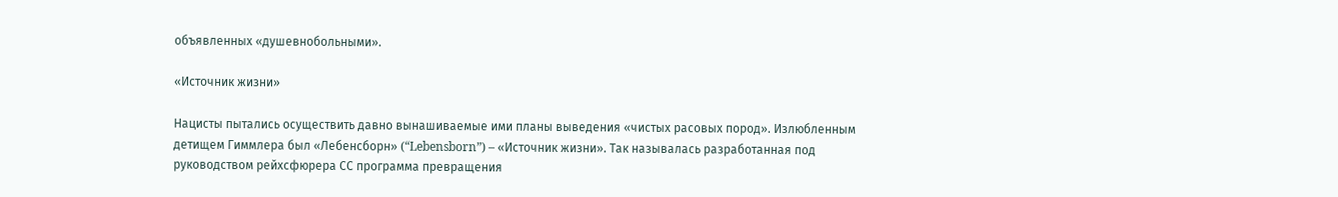объявленных «душевнобольными».

«Источник жизни»

Нацисты пытались осуществить давно вынашиваемые ими планы выведения «чистых расовых пород». Излюбленным детищем Гиммлера был «Лебенсборн» (“Lebensborn”) – «Источник жизни». Так называлась разработанная под руководством рейхсфюрера СС программа превращения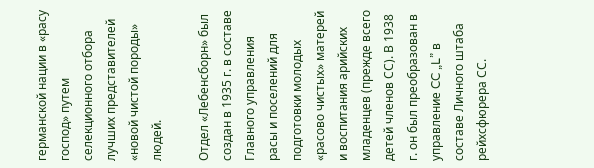германской нации в «расу господ» путем селекционного отбора лучших представителей «новой чистой породы» людей.

Отдел «Лебенсборн» был создан в 1935 г. в составе Главного управления расы и поселений для подготовки молодых «расово чистых» матерей и воспитания арийских младенцев (прежде всего детей членов СС). В 1938 г. он был преобразован в управление CC „L” в составе Личного штаба рейхсфюрера СС.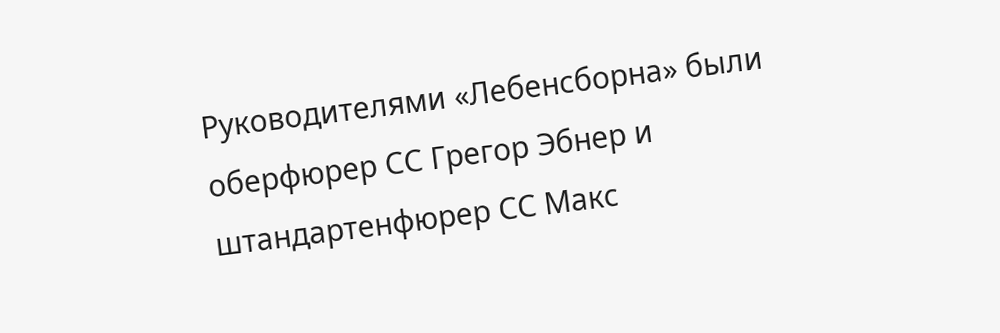Руководителями «Лебенсборна» были оберфюрер СС Грегор Эбнер и штандартенфюрер СС Макс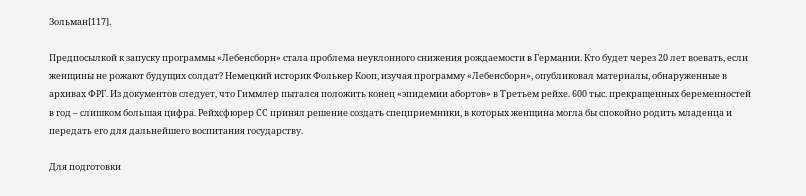Зольман[117].

Предпосылкой к запуску программы «Лебенсборн» стала проблема неуклонного снижения рождаемости в Германии. Кто будет через 20 лет воевать, если женщины не рожают будущих солдат? Немецкий историк Фолькер Кооп, изучая программу «Лебенсборн», опубликовал материалы, обнаруженные в архивах ФРГ. Из документов следует, что Гиммлер пытался положить конец «эпидемии абортов» в Третьем рейхе. 600 тыс. прекращенных беременностей в год – слишком большая цифра. Рейхсфюрер СС принял решение создать спецприемники, в которых женщина могла бы спокойно родить младенца и передать его для дальнейшего воспитания государству.

Для подготовки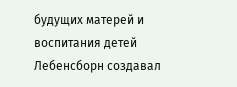будущих матерей и воспитания детей Лебенсборн создавал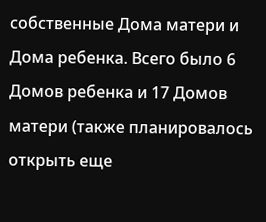собственные Дома матери и Дома ребенка. Всего было 6 Домов ребенка и 17 Домов матери (также планировалось открыть еще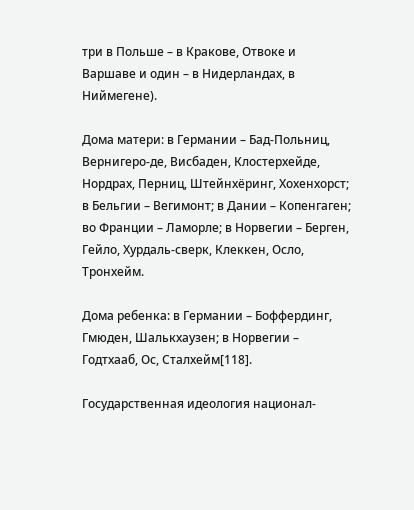три в Польше – в Кракове, Отвоке и Варшаве и один – в Нидерландах, в Ниймегене).

Дома матери: в Германии – Бад-Польниц, Вернигеро-де, Висбаден, Клостерхейде, Нордрах, Перниц, Штейнхёринг, Хохенхорст; в Бельгии – Вегимонт; в Дании – Копенгаген; во Франции – Ламорле; в Норвегии – Берген, Гейло, Хурдаль-сверк, Клеккен, Осло, Тронхейм.

Дома ребенка: в Германии – Боффердинг, Гмюден, Шалькхаузен; в Норвегии – Годтхааб, Ос, Сталхейм[118].

Государственная идеология национал-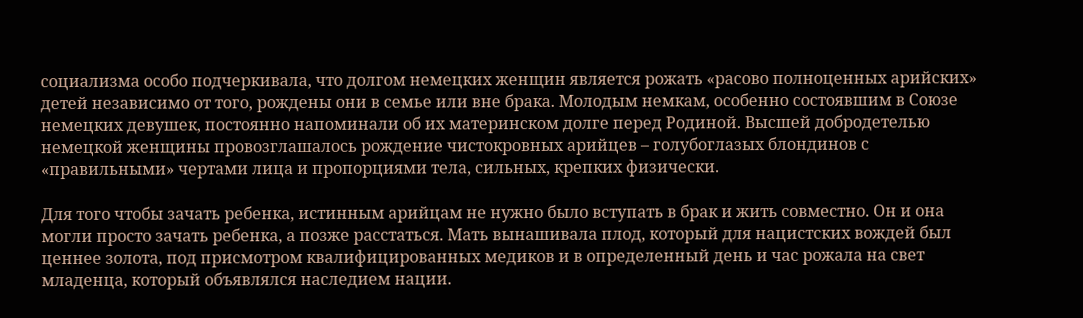социализма особо подчеркивала, что долгом немецких женщин является рожать «расово полноценных арийских» детей независимо от того, рождены они в семье или вне брака. Молодым немкам, особенно состоявшим в Союзе немецких девушек, постоянно напоминали об их материнском долге перед Родиной. Высшей добродетелью немецкой женщины провозглашалось рождение чистокровных арийцев – голубоглазых блондинов с «правильными» чертами лица и пропорциями тела, сильных, крепких физически.

Для того чтобы зачать ребенка, истинным арийцам не нужно было вступать в брак и жить совместно. Он и она могли просто зачать ребенка, а позже расстаться. Мать вынашивала плод, который для нацистских вождей был ценнее золота, под присмотром квалифицированных медиков и в определенный день и час рожала на свет младенца, который объявлялся наследием нации.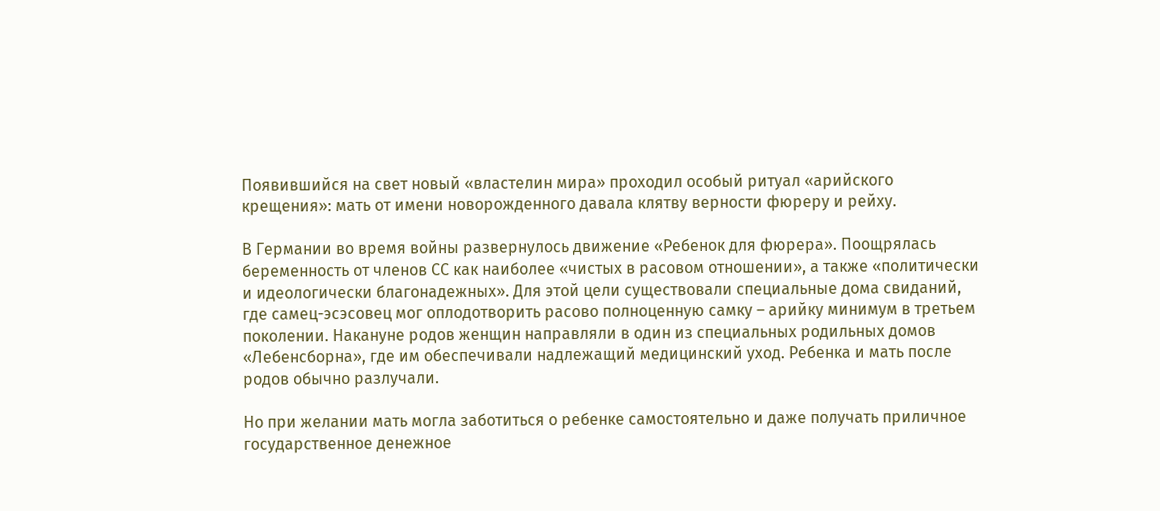Появившийся на свет новый «властелин мира» проходил особый ритуал «арийского крещения»: мать от имени новорожденного давала клятву верности фюреру и рейху.

В Германии во время войны развернулось движение «Ребенок для фюрера». Поощрялась беременность от членов СС как наиболее «чистых в расовом отношении», а также «политически и идеологически благонадежных». Для этой цели существовали специальные дома свиданий, где самец-эсэсовец мог оплодотворить расово полноценную самку – арийку минимум в третьем поколении. Накануне родов женщин направляли в один из специальных родильных домов «Лебенсборна», где им обеспечивали надлежащий медицинский уход. Ребенка и мать после родов обычно разлучали.

Но при желании мать могла заботиться о ребенке самостоятельно и даже получать приличное государственное денежное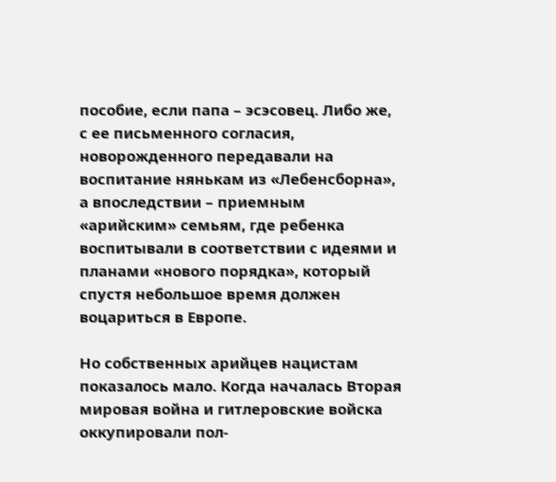пособие, если папа – эсэсовец. Либо же, с ее письменного согласия, новорожденного передавали на воспитание нянькам из «Лебенсборна», а впоследствии – приемным «арийским» семьям, где ребенка воспитывали в соответствии с идеями и планами «нового порядка», который спустя небольшое время должен воцариться в Европе.

Но собственных арийцев нацистам показалось мало. Когда началась Вторая мировая война и гитлеровские войска оккупировали пол-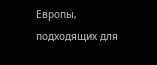Европы, подходящих для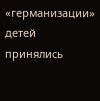«германизации» детей принялись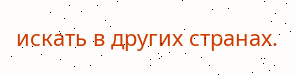искать в других странах.